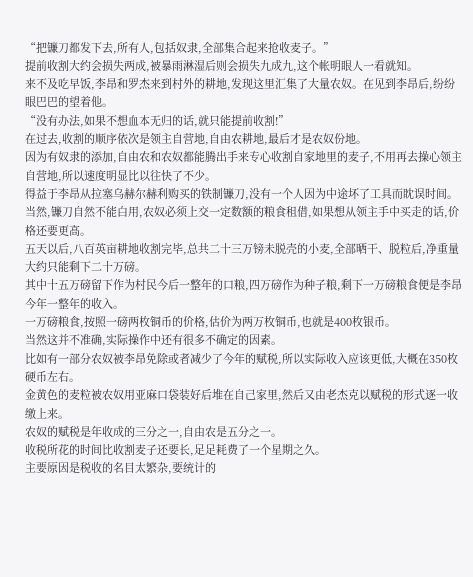“把镰刀都发下去,所有人,包括奴隶,全部集合起来抢收麦子。”
提前收割大约会损失两成,被暴雨淋湿后则会损失九成九,这个帐明眼人一看就知。
来不及吃早饭,李昂和罗杰来到村外的耕地,发现这里汇集了大量农奴。在见到李昂后,纷纷眼巴巴的望着他。
“没有办法,如果不想血本无归的话,就只能提前收割!”
在过去,收割的顺序依次是领主自营地,自由农耕地,最后才是农奴份地。
因为有奴隶的添加,自由农和农奴都能腾出手来专心收割自家地里的麦子,不用再去操心领主自营地,所以速度明显比以往快了不少。
得益于李昂从拉塞乌赫尔赫利购买的铁制镰刀,没有一个人因为中途坏了工具而眈误时间。
当然,镰刀自然不能白用,农奴必须上交一定数额的粮食租借,如果想从领主手中买走的话,价格还要更高。
五天以后,八百英亩耕地收割完毕,总共二十三万镑未脱壳的小麦,全部晒干、脱粒后,净重量大约只能剩下二十万磅。
其中十五万磅留下作为村民今后一整年的口粮,四万磅作为种子粮,剩下一万磅粮食便是李昂今年一整年的收入。
一万磅粮食,按照一磅两枚铜币的价格,估价为两万枚铜币,也就是400枚银币。
当然这并不准确,实际操作中还有很多不确定的因素。
比如有一部分农奴被李昂免除或者减少了今年的赋税,所以实际收入应该更低,大概在350枚硬币左右。
金黄色的麦粒被农奴用亚麻口袋装好后堆在自己家里,然后又由老杰克以赋税的形式逐一收缴上来。
农奴的赋税是年收成的三分之一,自由农是五分之一。
收税所花的时间比收割麦子还要长,足足耗费了一个星期之久。
主要原因是税收的名目太繁杂,要统计的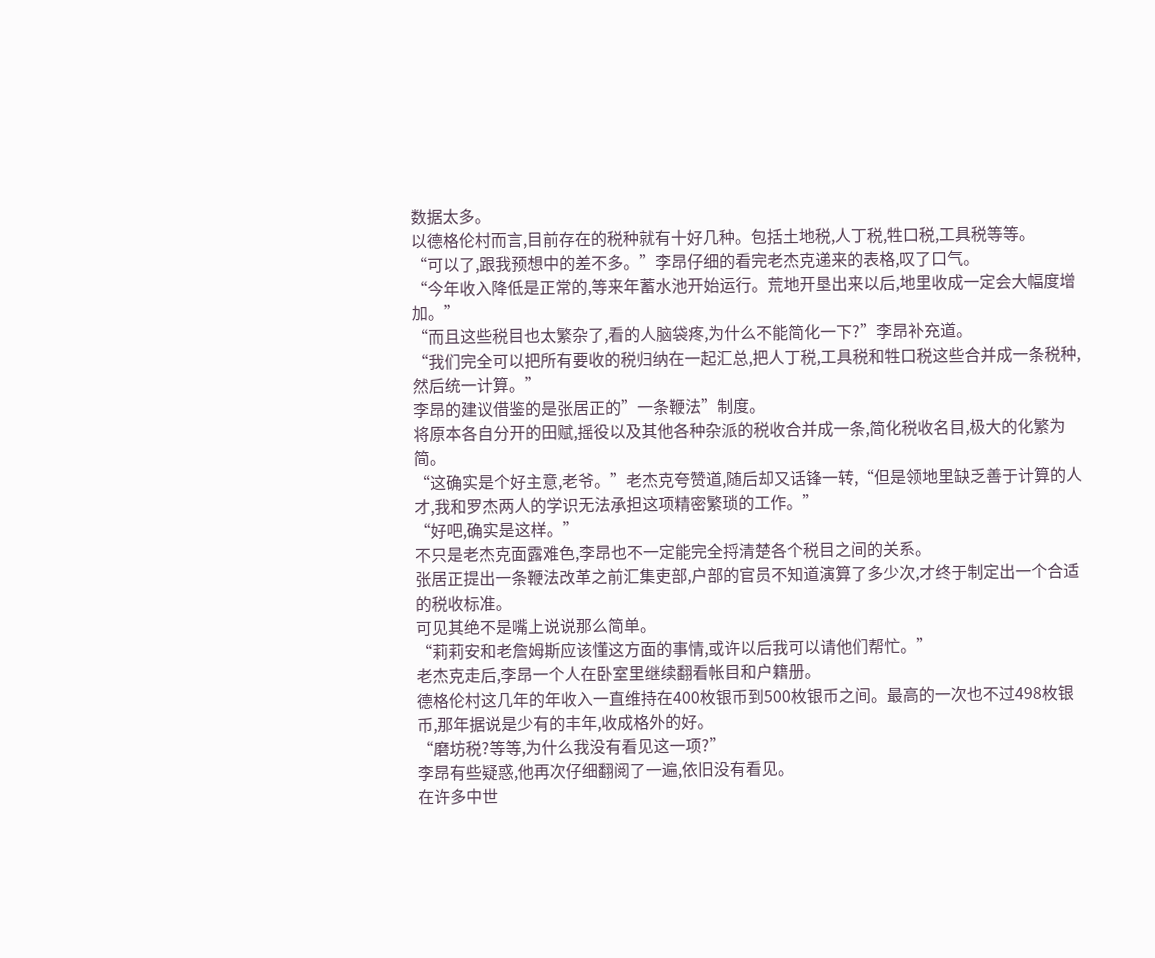数据太多。
以德格伦村而言,目前存在的税种就有十好几种。包括土地税,人丁税,牲口税,工具税等等。
“可以了,跟我预想中的差不多。”李昂仔细的看完老杰克递来的表格,叹了口气。
“今年收入降低是正常的,等来年蓄水池开始运行。荒地开垦出来以后,地里收成一定会大幅度增加。”
“而且这些税目也太繁杂了,看的人脑袋疼,为什么不能简化一下?”李昂补充道。
“我们完全可以把所有要收的税归纳在一起汇总,把人丁税,工具税和牲口税这些合并成一条税种,然后统一计算。”
李昂的建议借鉴的是张居正的”一条鞭法”制度。
将原本各自分开的田赋,摇役以及其他各种杂派的税收合并成一条,简化税收名目,极大的化繁为简。
“这确实是个好主意,老爷。”老杰克夸赞道,随后却又话锋一转,“但是领地里缺乏善于计算的人才,我和罗杰两人的学识无法承担这项精密繁琐的工作。”
“好吧,确实是这样。”
不只是老杰克面露难色,李昂也不一定能完全捋清楚各个税目之间的关系。
张居正提出一条鞭法改革之前汇集吏部,户部的官员不知道演算了多少次,才终于制定出一个合适的税收标准。
可见其绝不是嘴上说说那么简单。
“莉莉安和老詹姆斯应该懂这方面的事情,或许以后我可以请他们帮忙。”
老杰克走后,李昂一个人在卧室里继续翻看帐目和户籍册。
德格伦村这几年的年收入一直维持在400枚银币到500枚银币之间。最高的一次也不过498枚银币,那年据说是少有的丰年,收成格外的好。
“磨坊税?等等,为什么我没有看见这一项?”
李昂有些疑惑,他再次仔细翻阅了一遍,依旧没有看见。
在许多中世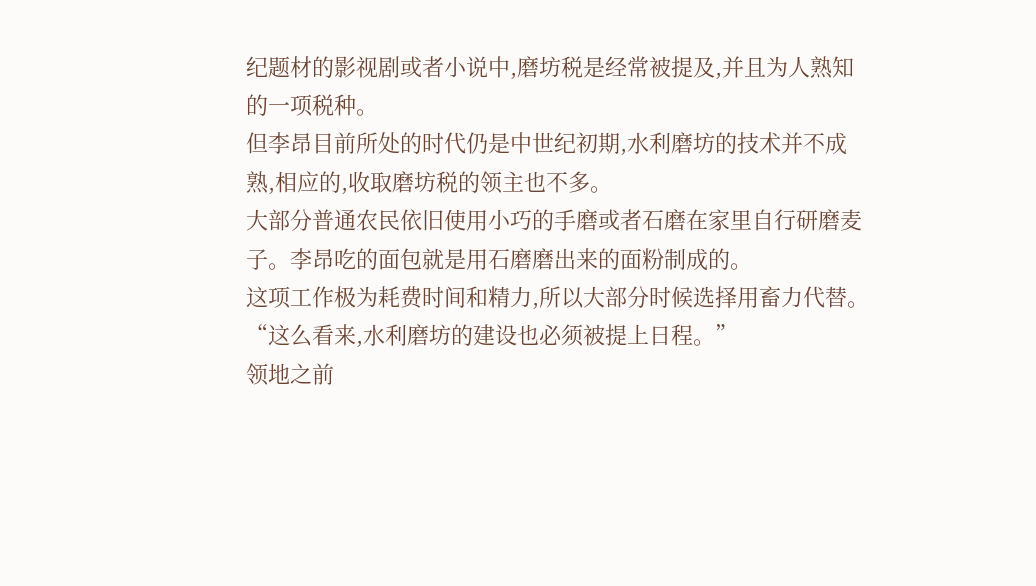纪题材的影视剧或者小说中,磨坊税是经常被提及,并且为人熟知的一项税种。
但李昂目前所处的时代仍是中世纪初期,水利磨坊的技术并不成熟,相应的,收取磨坊税的领主也不多。
大部分普通农民依旧使用小巧的手磨或者石磨在家里自行研磨麦子。李昂吃的面包就是用石磨磨出来的面粉制成的。
这项工作极为耗费时间和精力,所以大部分时候选择用畜力代替。
“这么看来,水利磨坊的建设也必须被提上日程。”
领地之前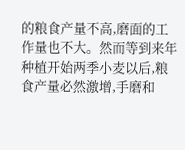的粮食产量不高,磨面的工作量也不大。然而等到来年种植开始两季小麦以后,粮食产量必然激增,手磨和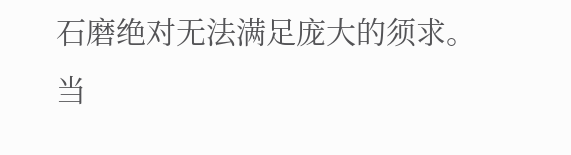石磨绝对无法满足庞大的须求。
当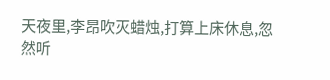天夜里,李昂吹灭蜡烛,打算上床休息,忽然听